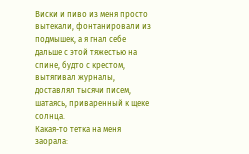Виски и пиво из меня просто вытекали, фонтанировали из подмышек, а я гнал себе дальше с этой тяжестью на спине, будто с крестом, вытягивал журналы, доставлял тысячи писем, шатаясь, приваренный к щеке солнца.
Какая-то тетка на меня заорала: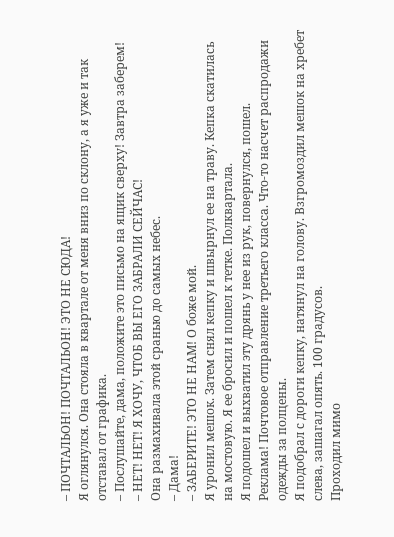– ПОЧТАЛЬОН! ПОЧТАЛЬОН! ЭТО НЕ СЮДА!
Я оглянулся. Она стояла в квартале от меня вниз по склону, а я уже и так отставал от графика.
– Послушайте, дама, положите это письмо на ящик сверху! Завтра заберем!
– НЕТ! НЕТ! Я ХОЧУ, ЧТОБ ВЫ ЕГО ЗАБРАЛИ СЕЙЧАС!
Она размахивала этой сранью до самых небес.
– Дама!
– ЗАБЕРИТЕ! ЭТО НЕ НАМ! О боже мой.
Я уронил мешок. Затем снял кепку и швырнул ее на траву. Кепка скатилась на мостовую. Я ее бросил и пошел к тетке. Полквартала.
Я подошел и выхватил эту дрянь у нее из рук, повернулся, пошел.
Реклама! Почтовое отправление третьего класса. Что-то насчет распродажи одежды за полцены.
Я подобрал с дороги кепку, натянул на голову. Взгромоздил мешок на хребет слева, зашагал опять. 100 градусов.
Проходил мимо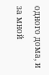одного дома, и за мной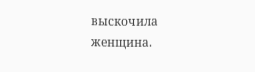выскочила женщина.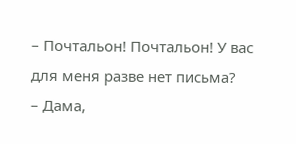– Почтальон! Почтальон! У вас для меня разве нет письма?
– Дама,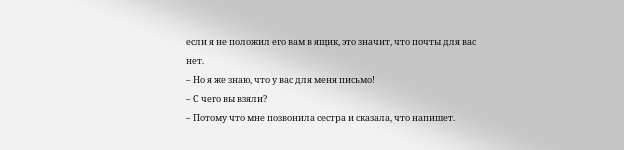если я не положил его вам в ящик, это значит, что почты для вас нет.
– Но я же знаю, что у вас для меня письмо!
– С чего вы взяли?
– Потому что мне позвонила сестра и сказала, что напишет.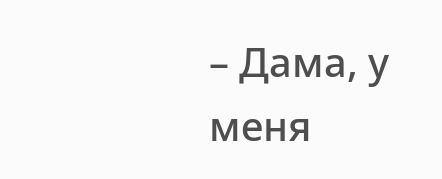– Дама, у меня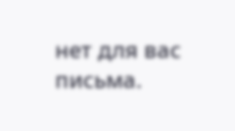нет для вас письма.